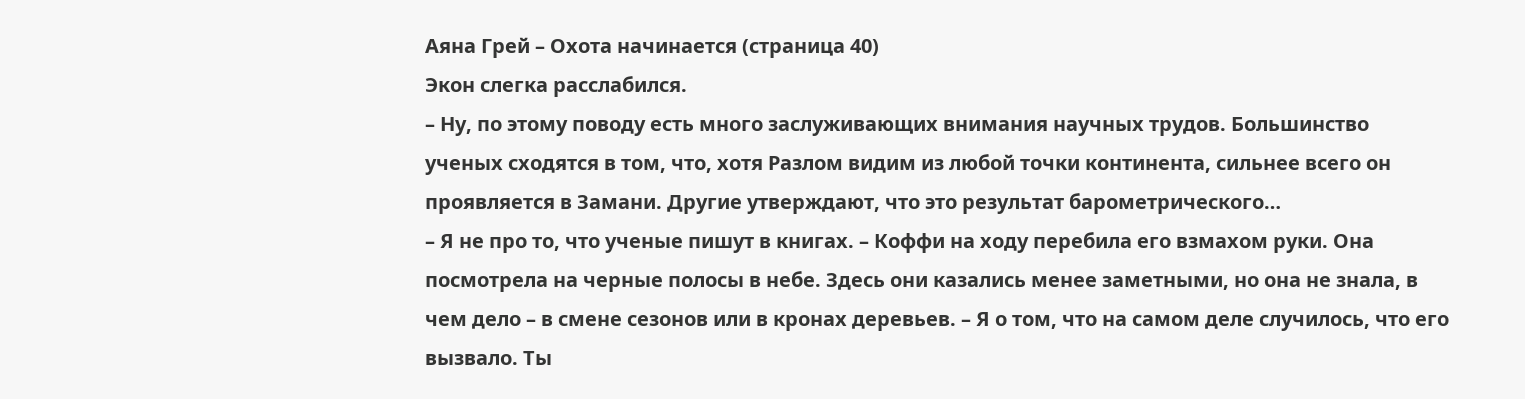Аяна Грей – Охота начинается (страница 40)
Экон слегка расслабился.
– Ну, по этому поводу есть много заслуживающих внимания научных трудов. Большинство ученых сходятся в том, что, хотя Разлом видим из любой точки континента, сильнее всего он проявляется в Замани. Другие утверждают, что это результат барометрического…
– Я не про то, что ученые пишут в книгах. – Коффи на ходу перебила его взмахом руки. Она посмотрела на черные полосы в небе. Здесь они казались менее заметными, но она не знала, в чем дело – в смене сезонов или в кронах деревьев. – Я о том, что на самом деле случилось, что его вызвало. Ты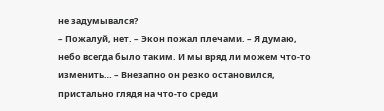не задумывался?
– Пожалуй, нет. – Экон пожал плечами. – Я думаю, небо всегда было таким. И мы вряд ли можем что-то изменить… – Внезапно он резко остановился, пристально глядя на что-то среди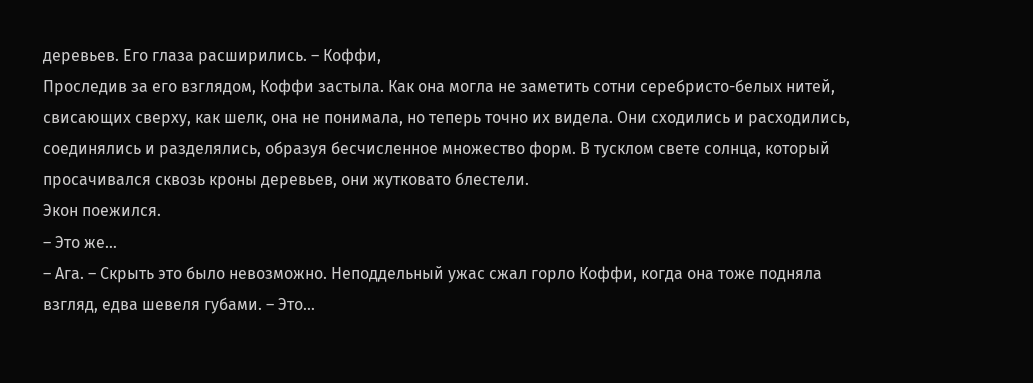деревьев. Его глаза расширились. – Коффи,
Проследив за его взглядом, Коффи застыла. Как она могла не заметить сотни серебристо-белых нитей, свисающих сверху, как шелк, она не понимала, но теперь точно их видела. Они сходились и расходились, соединялись и разделялись, образуя бесчисленное множество форм. В тусклом свете солнца, который просачивался сквозь кроны деревьев, они жутковато блестели.
Экон поежился.
– Это же…
– Ага. – Скрыть это было невозможно. Неподдельный ужас сжал горло Коффи, когда она тоже подняла взгляд, едва шевеля губами. – Это…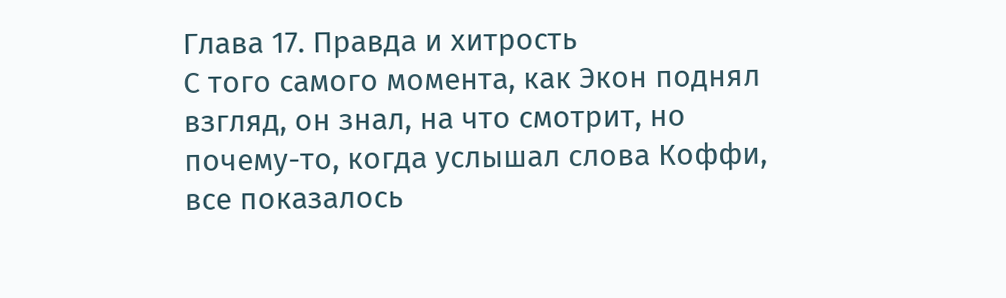Глава 17. Правда и хитрость
С того самого момента, как Экон поднял взгляд, он знал, на что смотрит, но почему-то, когда услышал слова Коффи, все показалось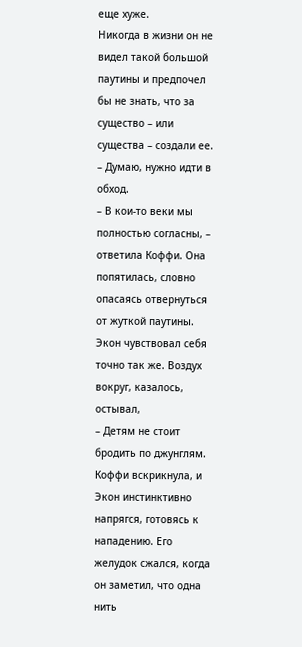еще хуже.
Никогда в жизни он не видел такой большой паутины и предпочел бы не знать, что за существо – или существа – создали ее.
– Думаю, нужно идти в обход.
– В кои-то веки мы полностью согласны, – ответила Коффи. Она попятилась, словно опасаясь отвернуться от жуткой паутины. Экон чувствовал себя точно так же. Воздух вокруг, казалось, остывал,
– Детям не стоит бродить по джунглям.
Коффи вскрикнула, и Экон инстинктивно напрягся, готовясь к нападению. Его желудок сжался, когда он заметил, что одна нить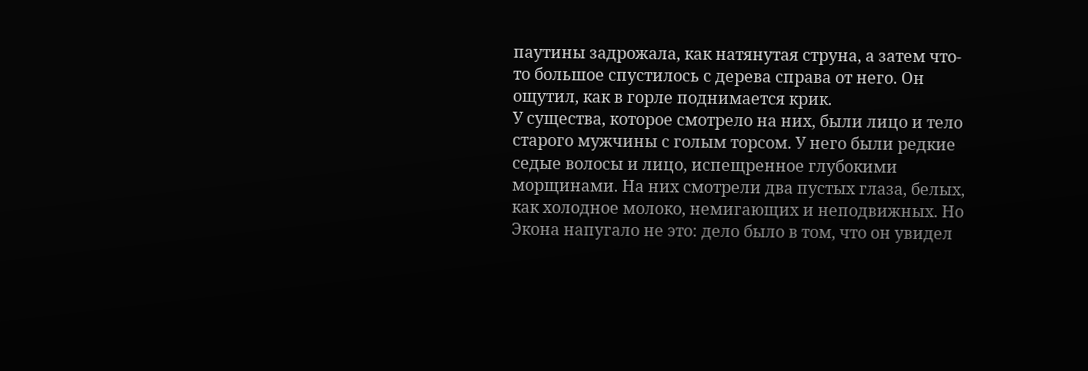паутины задрожала, как натянутая струна, а затем что-то большое спустилось с дерева справа от него. Он ощутил, как в горле поднимается крик.
У существа, которое смотрело на них, были лицо и тело старого мужчины с голым торсом. У него были редкие седые волосы и лицо, испещренное глубокими морщинами. На них смотрели два пустых глаза, белых, как холодное молоко, немигающих и неподвижных. Но Экона напугало не это: дело было в том, что он увидел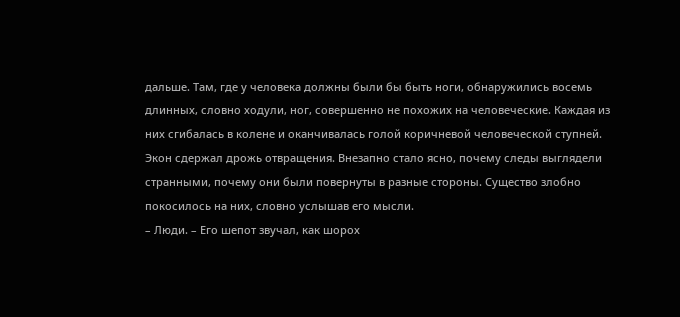дальше. Там, где у человека должны были бы быть ноги, обнаружились восемь длинных, словно ходули, ног, совершенно не похожих на человеческие. Каждая из них сгибалась в колене и оканчивалась голой коричневой человеческой ступней. Экон сдержал дрожь отвращения. Внезапно стало ясно, почему следы выглядели странными, почему они были повернуты в разные стороны. Существо злобно покосилось на них, словно услышав его мысли.
– Люди. – Его шепот звучал, как шорох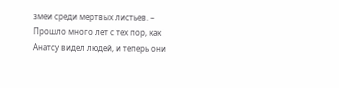змеи среди мертвых листьев. – Прошло много лет с тех пор, как Анатсу видел людей, и теперь они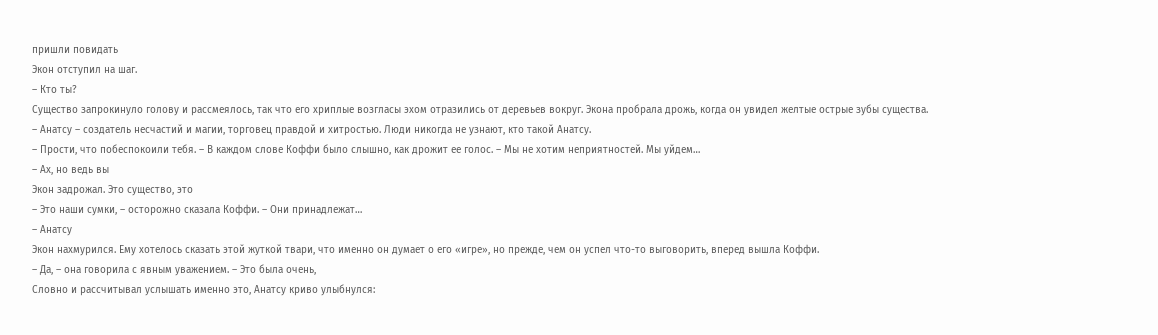пришли повидать
Экон отступил на шаг.
– Кто ты?
Существо запрокинуло голову и рассмеялось, так что его хриплые возгласы эхом отразились от деревьев вокруг. Экона пробрала дрожь, когда он увидел желтые острые зубы существа.
– Анатсу – создатель несчастий и магии, торговец правдой и хитростью. Люди никогда не узнают, кто такой Анатсу.
– Прости, что побеспокоили тебя. – В каждом слове Коффи было слышно, как дрожит ее голос. – Мы не хотим неприятностей. Мы уйдем…
– Ах, но ведь вы
Экон задрожал. Это существо, это
– Это наши сумки, – осторожно сказала Коффи. – Они принадлежат…
– Анатсу
Экон нахмурился. Ему хотелось сказать этой жуткой твари, что именно он думает о его «игре», но прежде, чем он успел что-то выговорить, вперед вышла Коффи.
– Да, – она говорила с явным уважением. – Это была очень,
Словно и рассчитывал услышать именно это, Анатсу криво улыбнулся: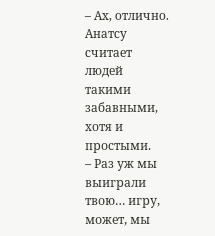– Ах, отлично. Анатсу считает людей такими забавными, хотя и простыми.
– Раз уж мы выиграли твою… игру, может, мы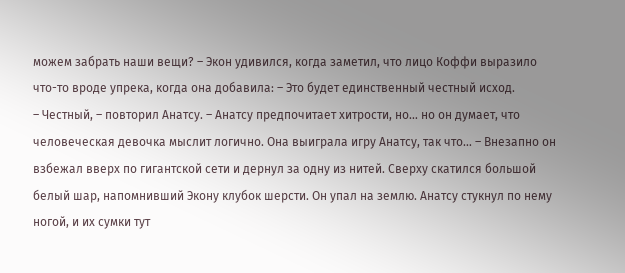можем забрать наши вещи? – Экон удивился, когда заметил, что лицо Коффи выразило что-то вроде упрека, когда она добавила: – Это будет единственный честный исход.
– Честный, – повторил Анатсу. – Анатсу предпочитает хитрости, но… но он думает, что человеческая девочка мыслит логично. Она выиграла игру Анатсу, так что… – Внезапно он взбежал вверх по гигантской сети и дернул за одну из нитей. Сверху скатился большой белый шар, напомнивший Экону клубок шерсти. Он упал на землю. Анатсу стукнул по нему ногой, и их сумки тут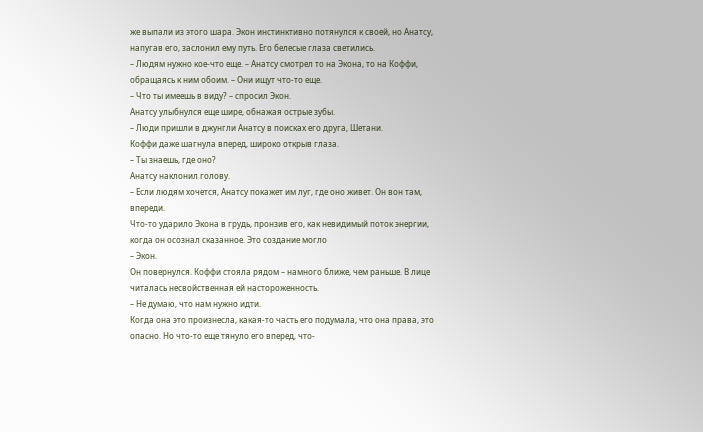же выпали из этого шара. Экон инстинктивно потянулся к своей, но Анатсу, напугав его, заслонил ему путь. Его белесые глаза светились.
– Людям нужно кое-что еще. – Анатсу смотрел то на Экона, то на Коффи, обращаясь к ним обоим. – Они ищут что-то еще.
– Что ты имеешь в виду? – спросил Экон.
Анатсу улыбнулся еще шире, обнажая острые зубы.
– Люди пришли в джунгли Анатсу в поисках его друга, Шетани.
Коффи даже шагнула вперед, широко открыв глаза.
– Ты знаешь, где оно?
Анатсу наклонил голову.
– Если людям хочется, Анатсу покажет им луг, где оно живет. Он вон там, впереди.
Что-то ударило Экона в грудь, пронзив его, как невидимый поток энергии, когда он осознал сказанное. Это создание могло
– Экон.
Он повернулся. Коффи стояла рядом – намного ближе, чем раньше. В лице читалась несвойственная ей настороженность.
– Не думаю, что нам нужно идти.
Когда она это произнесла, какая-то часть его подумала, что она права, это опасно. Но что-то еще тянуло его вперед, что-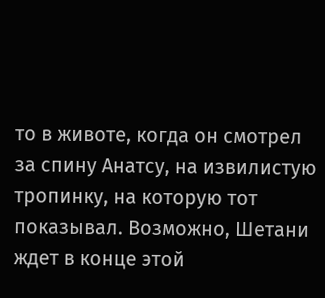то в животе, когда он смотрел за спину Анатсу, на извилистую тропинку, на которую тот показывал. Возможно, Шетани ждет в конце этой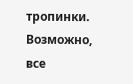тропинки. Возможно, все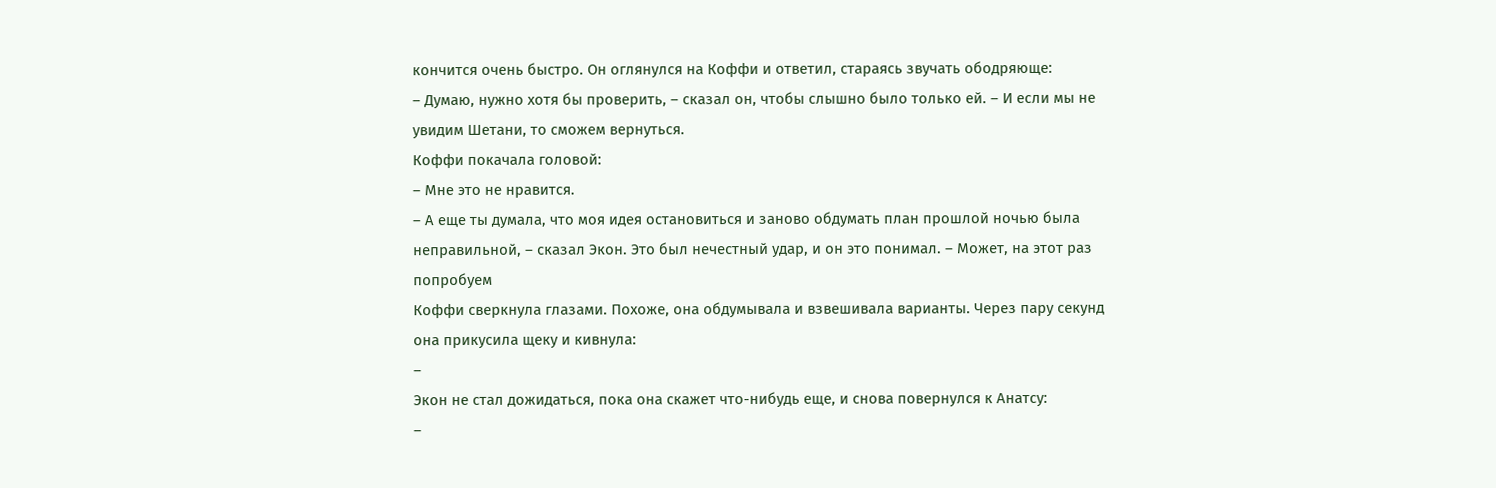кончится очень быстро. Он оглянулся на Коффи и ответил, стараясь звучать ободряюще:
– Думаю, нужно хотя бы проверить, – сказал он, чтобы слышно было только ей. – И если мы не увидим Шетани, то сможем вернуться.
Коффи покачала головой:
– Мне это не нравится.
– А еще ты думала, что моя идея остановиться и заново обдумать план прошлой ночью была неправильной, – сказал Экон. Это был нечестный удар, и он это понимал. – Может, на этот раз попробуем
Коффи сверкнула глазами. Похоже, она обдумывала и взвешивала варианты. Через пару секунд она прикусила щеку и кивнула:
–
Экон не стал дожидаться, пока она скажет что-нибудь еще, и снова повернулся к Анатсу:
–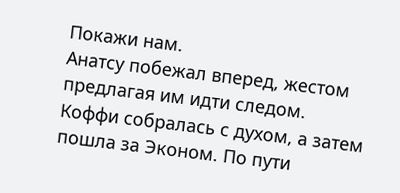Покажи нам.
Анатсу побежал вперед, жестом предлагая им идти следом. Коффи собралась с духом, а затем пошла за Эконом. По пути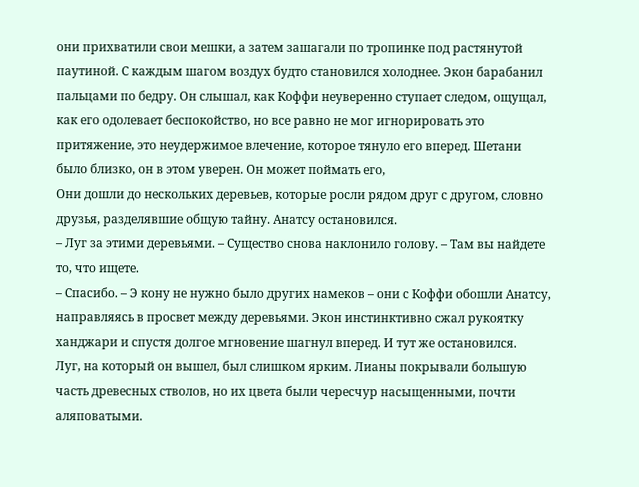они прихватили свои мешки, а затем зашагали по тропинке под растянутой паутиной. С каждым шагом воздух будто становился холоднее. Экон барабанил пальцами по бедру. Он слышал, как Коффи неуверенно ступает следом, ощущал, как его одолевает беспокойство, но все равно не мог игнорировать это притяжение, это неудержимое влечение, которое тянуло его вперед. Шетани было близко, он в этом уверен. Он может поймать его,
Они дошли до нескольких деревьев, которые росли рядом друг с другом, словно друзья, разделявшие общую тайну. Анатсу остановился.
– Луг за этими деревьями. – Существо снова наклонило голову. – Там вы найдете то, что ищете.
– Спасибо. – Э кону не нужно было других намеков – они с Коффи обошли Анатсу, направляясь в просвет между деревьями. Экон инстинктивно сжал рукоятку ханджари и спустя долгое мгновение шагнул вперед. И тут же остановился.
Луг, на который он вышел, был слишком ярким. Лианы покрывали большую часть древесных стволов, но их цвета были чересчур насыщенными, почти аляповатыми.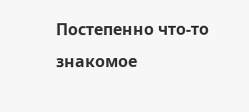Постепенно что-то знакомое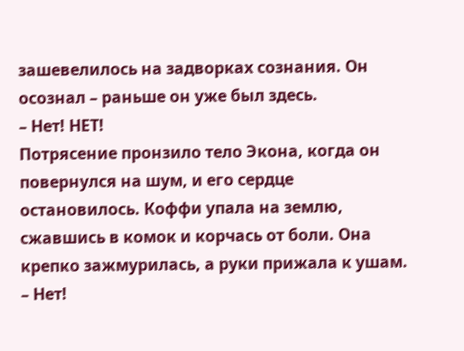зашевелилось на задворках сознания. Он осознал – раньше он уже был здесь.
– Нет! НЕТ!
Потрясение пронзило тело Экона, когда он повернулся на шум, и его сердце остановилось. Коффи упала на землю, сжавшись в комок и корчась от боли. Она крепко зажмурилась, а руки прижала к ушам.
– Нет!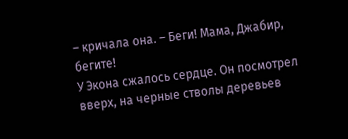– кричала она. – Беги! Мама, Джабир, бегите!
У Экона сжалось сердце. Он посмотрел вверх, на черные стволы деревьев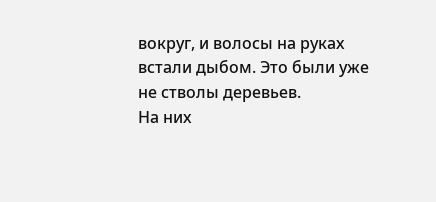вокруг, и волосы на руках встали дыбом. Это были уже не стволы деревьев.
На них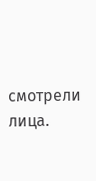смотрели лица.